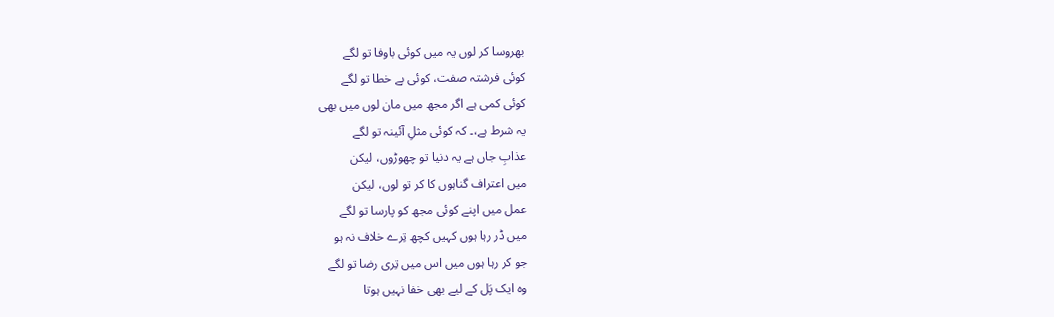بھروسا کر لوں یہ میں کوئی باوفا تو لگے
کوئی فرشتہ صفت، کوئی بے خطا تو لگے
کوئی کمی ہے اگر مجھ میں مان لوں میں بھی
یہ شرط ہے،۔ کہ کوئی مثلِ آئینہ تو لگے
عذابِ جاں ہے یہ دنیا تو چھوڑوں، لیکن
میں اعتراف گناہوں کا کر تو لوں، لیکن
عمل میں اپنے کوئی مجھ کو پارسا تو لگے
میں ڈر رہا ہوں کہیں کچھ تِرے خلاف نہ ہو
جو کر رہا ہوں میں اس میں تِری رضا تو لگے
وہ ایک پَل کے لیے بھی خفا نہیں ہوتا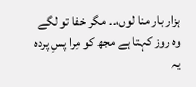ہزار بار منا لوں،۔۔ مگر خفا تو لگے
وہ روز کہتا ہے مجھ کو مِرا پسِ پردہ
یہ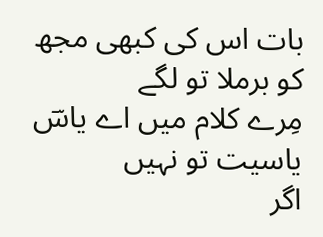بات اس کی کبھی مجھ کو برملا تو لگے
مِرے کلام میں اے یاسؔ یاسیت تو نہیں
اگر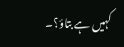کہیں ہے بتاؤ؟۔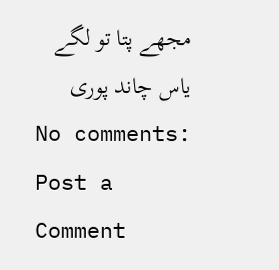مجھے پتا تو لگے
یاس چاند پوری
No comments:
Post a Comment